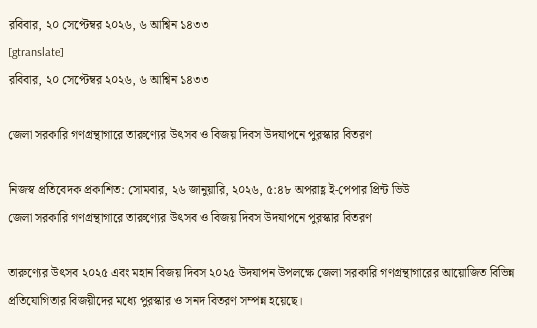রবিবার, ২০ সেপ্টেম্বর ২০২৬, ৬ আশ্বিন ১৪৩৩
[gtranslate]
রবিবার, ২০ সেপ্টেম্বর ২০২৬, ৬ আশ্বিন ১৪৩৩

জেলা সরকারি গণগ্রন্থাগারে তারুণ্যের উৎসব ও বিজয় দিবস উদযাপনে পুরস্কার বিতরণ

নিজস্ব প্রতিবেদক প্রকাশিত: সোমবার, ২৬ জানুয়ারি, ২০২৬, ৫:৪৮ অপরাহ্ণ ই-পেপার প্রিন্ট ভিউ
জেলা সরকারি গণগ্রন্থাগারে তারুণ্যের উৎসব ও বিজয় দিবস উদযাপনে পুরস্কার বিতরণ

তারুণ্যের উৎসব ২০২৫ এবং মহান বিজয় দিবস ২০২৫ উদযাপন উপলক্ষে জেলা সরকারি গণগ্রন্থাগারের আয়োজিত বিভিন্ন প্রতিযোগিতার বিজয়ীদের মধ্যে পুরস্কার ও সনদ বিতরণ সম্পন্ন হয়েছে।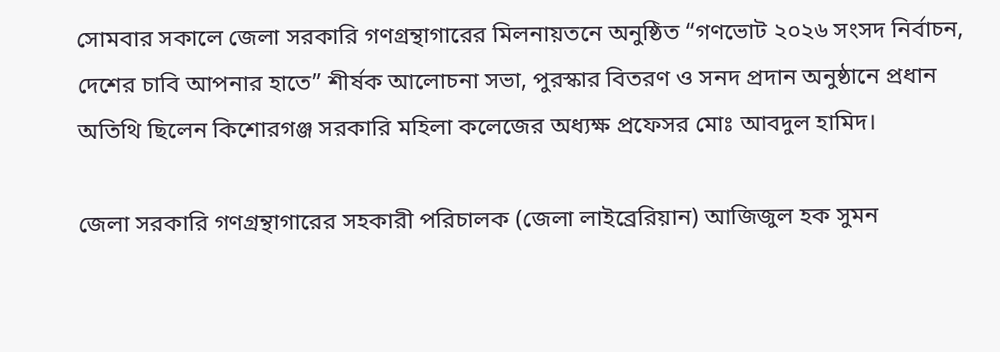সোমবার সকালে জেলা সরকারি গণগ্রন্থাগারের মিলনায়তনে অনুষ্ঠিত “গণভোট ২০২৬ সংসদ নির্বাচন, দেশের চাবি আপনার হাতে” শীর্ষক আলোচনা সভা, পুরস্কার বিতরণ ও সনদ প্রদান অনুষ্ঠানে প্রধান অতিথি ছিলেন কিশোরগঞ্জ সরকারি মহিলা কলেজের অধ্যক্ষ প্রফেসর মোঃ আবদুল হামিদ।

জেলা সরকারি গণগ্রন্থাগারের সহকারী পরিচালক (জেলা লাইব্রেরিয়ান) আজিজুল হক সুমন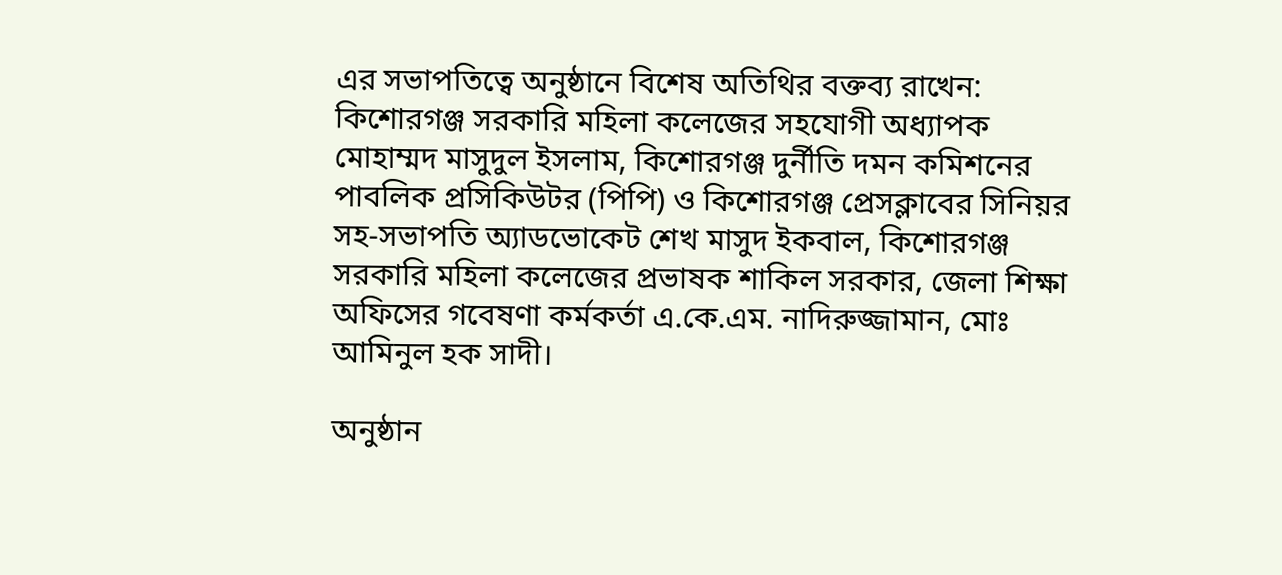এর সভাপতিত্বে অনুষ্ঠানে বিশেষ অতিথির বক্তব্য রাখেন: কিশোরগঞ্জ সরকারি মহিলা কলেজের সহযোগী অধ্যাপক মোহাম্মদ মাসুদুল ইসলাম, কিশোরগঞ্জ দুর্নীতি দমন কমিশনের পাবলিক প্রসিকিউটর (পিপি) ও কিশোরগঞ্জ প্রেসক্লাবের সিনিয়র সহ-সভাপতি অ্যাডভোকেট শেখ মাসুদ ইকবাল, কিশোরগঞ্জ সরকারি মহিলা কলেজের প্রভাষক শাকিল সরকার, জেলা শিক্ষা অফিসের গবেষণা কর্মকর্তা এ.কে.এম. নাদিরুজ্জামান, মোঃ আমিনুল হক সাদী।

অনুষ্ঠান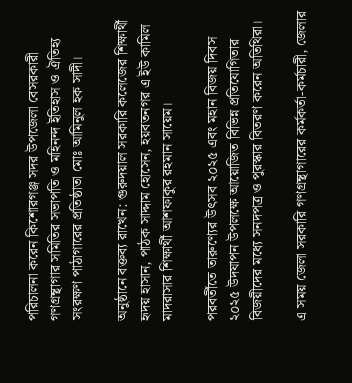পরিচালনা করেন কিশোরগঞ্জ সদর উপজেলা বেসরকারী গণগ্রন্থাগার সমিতির সভাপতি ও মহিনন্দ ইতিহাস ও ঐতিহ্য সংরক্ষণ পাঠাগারের প্রতিষ্ঠাতা মোঃ আমিনুল হক সাদী।

অনুষ্ঠানে বক্তব্য রাখেন: গুরুদয়াল সরকারি কলেজের শিক্ষার্থী হৃদয় হাসান, পাঠক সাদ্দাম হোসেন, হয়বতনগর এ ইউ কামিল মাদরাসার শিক্ষার্থী আশফাকুর রহমান সায়েম।

পরবর্তীতে তারুণ্যের উৎসব ২০২৫ এবং মহান বিজয় দিবস ২০২৫ উদযাপন উপলক্ষে আয়োজিত বিভিন্ন প্রতিযোগিতার বিজয়ীদের মধ্যে সনদপত্র ও পুরস্কার বিতরণ করেন অতিথিরা।

এ সময় জেলা সরকারি গণগ্রন্থাগারের কর্মকর্তা-কর্মচারী, জেলার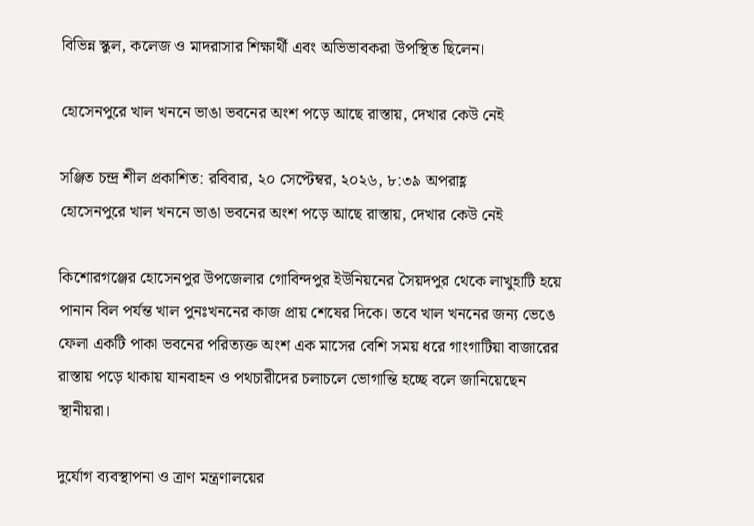বিভিন্ন স্কুল, কলেজ ও মাদরাসার শিক্ষার্থী এবং অভিভাবকরা উপস্থিত ছিলেন।

হোসেনপুরে খাল খননে ভাঙা ভবনের অংশ পড়ে আছে রাস্তায়, দেখার কেউ নেই

সঞ্জিত চন্দ্র শীল প্রকাশিত: রবিবার, ২০ সেপ্টেম্বর, ২০২৬, ৮:৩৯ অপরাহ্ণ
হোসেনপুরে খাল খননে ভাঙা ভবনের অংশ পড়ে আছে রাস্তায়, দেখার কেউ নেই

কিশোরগঞ্জের হোসেনপুর উপজেলার গোবিন্দপুর ইউনিয়নের সৈয়দপুর থেকে লাখুহাটি হয়ে পানান বিল পর্যন্ত খাল পুনঃখননের কাজ প্রায় শেষের দিকে। তবে খাল খননের জন্য ভেঙে ফেলা একটি পাকা ভবনের পরিত্যক্ত অংশ এক মাসের বেশি সময় ধরে গাংগাটিয়া বাজারের রাস্তায় পড়ে থাকায় যানবাহন ও পথচারীদের চলাচলে ভোগান্তি হচ্ছে বলে জানিয়েছেন স্থানীয়রা।

দুর্যোগ ব্যবস্থাপনা ও ত্রাণ মন্ত্রণালয়ের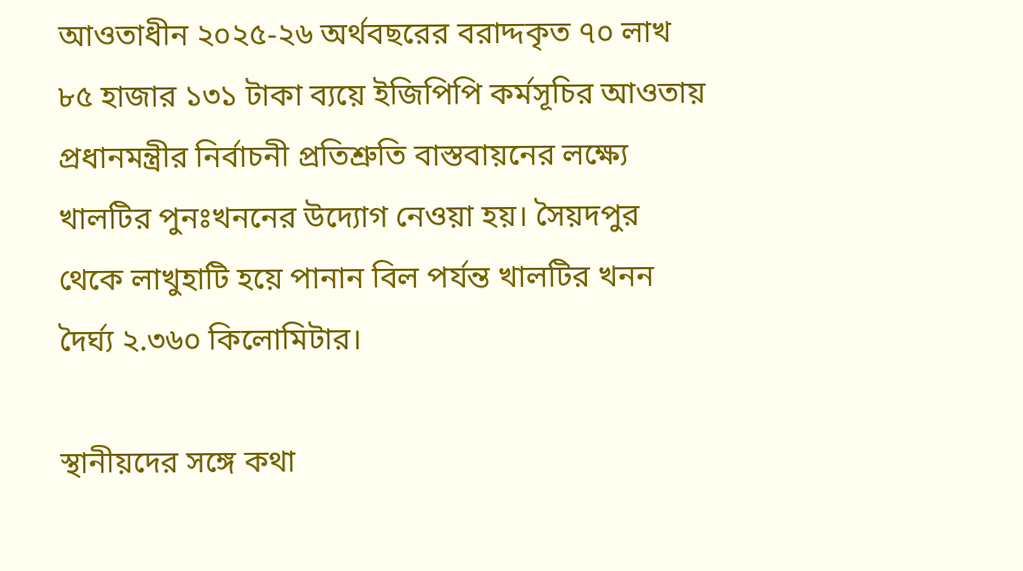আওতাধীন ২০২৫-২৬ অর্থবছরের বরাদ্দকৃত ৭০ লাখ ৮৫ হাজার ১৩১ টাকা ব্যয়ে ইজিপিপি কর্মসূচির আওতায় প্রধানমন্ত্রীর নির্বাচনী প্রতিশ্রুতি বাস্তবায়নের লক্ষ্যে খালটির পুনঃখননের উদ্যোগ নেওয়া হয়। সৈয়দপুর থেকে লাখুহাটি হয়ে পানান বিল পর্যন্ত খালটির খনন দৈর্ঘ্য ২.৩৬০ কিলোমিটার।

স্থানীয়দের সঙ্গে কথা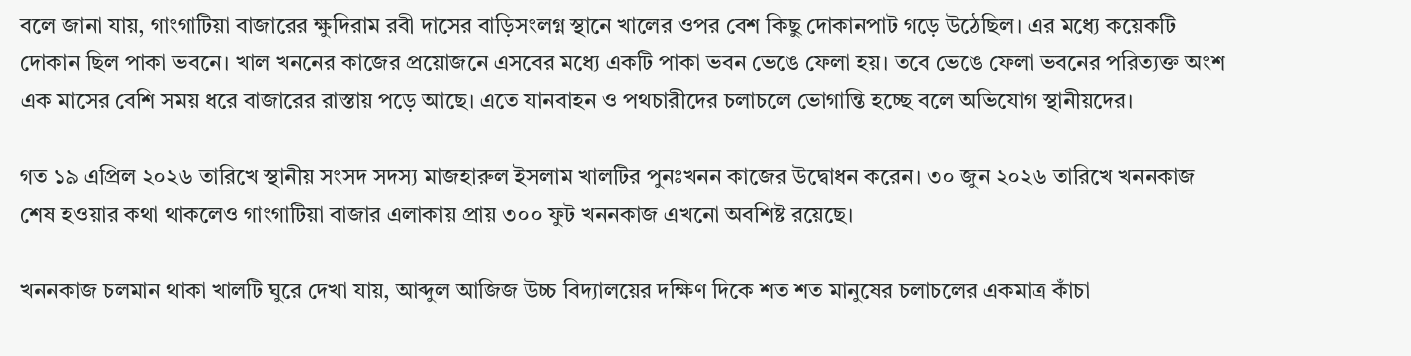বলে জানা যায়, গাংগাটিয়া বাজারের ক্ষুদিরাম রবী দাসের বাড়িসংলগ্ন স্থানে খালের ওপর বেশ কিছু দোকানপাট গড়ে উঠেছিল। এর মধ্যে কয়েকটি দোকান ছিল পাকা ভবনে। খাল খননের কাজের প্রয়োজনে এসবের মধ্যে একটি পাকা ভবন ভেঙে ফেলা হয়। তবে ভেঙে ফেলা ভবনের পরিত্যক্ত অংশ এক মাসের বেশি সময় ধরে বাজারের রাস্তায় পড়ে আছে। এতে যানবাহন ও পথচারীদের চলাচলে ভোগান্তি হচ্ছে বলে অভিযোগ স্থানীয়দের।

গত ১৯ এপ্রিল ২০২৬ তারিখে স্থানীয় সংসদ সদস্য মাজহারুল ইসলাম খালটির পুনঃখনন কাজের উদ্বোধন করেন। ৩০ জুন ২০২৬ তারিখে খননকাজ শেষ হওয়ার কথা থাকলেও গাংগাটিয়া বাজার এলাকায় প্রায় ৩০০ ফুট খননকাজ এখনো অবশিষ্ট রয়েছে।

খননকাজ চলমান থাকা খালটি ঘুরে দেখা যায়, আব্দুল আজিজ উচ্চ বিদ্যালয়ের দক্ষিণ দিকে শত শত মানুষের চলাচলের একমাত্র কাঁচা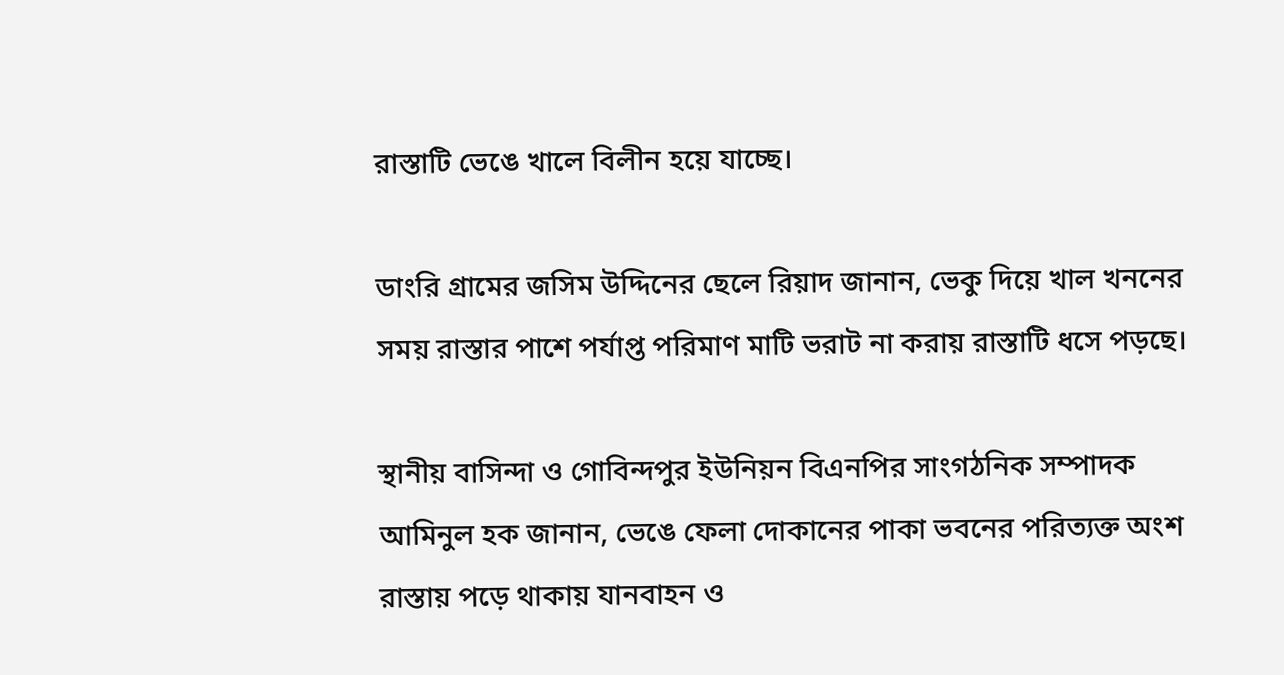রাস্তাটি ভেঙে খালে বিলীন হয়ে যাচ্ছে।

ডাংরি গ্রামের জসিম উদ্দিনের ছেলে রিয়াদ জানান, ভেকু দিয়ে খাল খননের সময় রাস্তার পাশে পর্যাপ্ত পরিমাণ মাটি ভরাট না করায় রাস্তাটি ধসে পড়ছে।

স্থানীয় বাসিন্দা ও গোবিন্দপুর ইউনিয়ন বিএনপির সাংগঠনিক সম্পাদক আমিনুল হক জানান, ভেঙে ফেলা দোকানের পাকা ভবনের পরিত্যক্ত অংশ রাস্তায় পড়ে থাকায় যানবাহন ও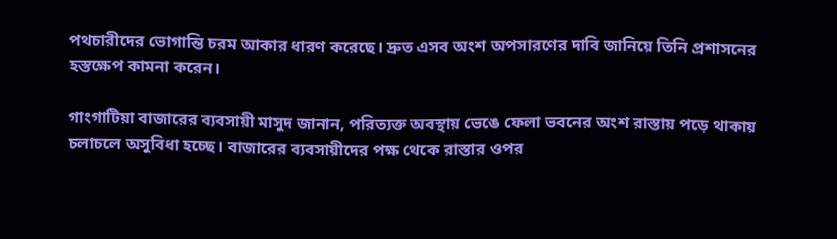পথচারীদের ভোগান্তি চরম আকার ধারণ করেছে। দ্রুত এসব অংশ অপসারণের দাবি জানিয়ে তিনি প্রশাসনের হস্তক্ষেপ কামনা করেন।

গাংগাটিয়া বাজারের ব্যবসায়ী মাসুদ জানান, পরিত্যক্ত অবস্থায় ভেঙে ফেলা ভবনের অংশ রাস্তায় পড়ে থাকায় চলাচলে অসুবিধা হচ্ছে। বাজারের ব্যবসায়ীদের পক্ষ থেকে রাস্তার ওপর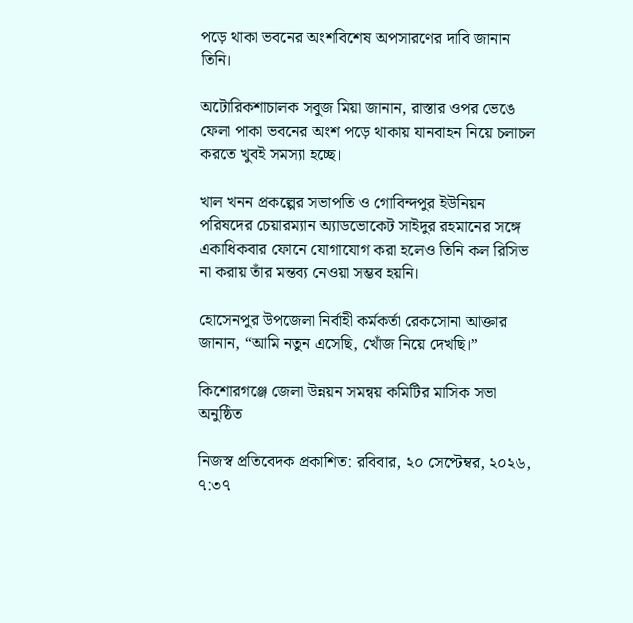পড়ে থাকা ভবনের অংশবিশেষ অপসারণের দাবি জানান তিনি।

অটোরিকশাচালক সবুজ মিয়া জানান, রাস্তার ওপর ভেঙে ফেলা পাকা ভবনের অংশ পড়ে থাকায় যানবাহন নিয়ে চলাচল করতে খুবই সমস্যা হচ্ছে।

খাল খনন প্রকল্পের সভাপতি ও গোবিন্দপুর ইউনিয়ন পরিষদের চেয়ারম্যান অ্যাডভোকেট সাইদুর রহমানের সঙ্গে একাধিকবার ফোনে যোগাযোগ করা হলেও তিনি কল রিসিভ না করায় তাঁর মন্তব্য নেওয়া সম্ভব হয়নি।

হোসেনপুর উপজেলা নির্বাহী কর্মকর্তা রেকসোনা আক্তার জানান, “আমি নতুন এসেছি, খোঁজ নিয়ে দেখছি।”

কিশোরগঞ্জে জেলা উন্নয়ন সমন্বয় কমিটির মাসিক সভা অনুষ্ঠিত

নিজস্ব প্রতিবেদক প্রকাশিত: রবিবার, ২০ সেপ্টেম্বর, ২০২৬, ৭:৩৭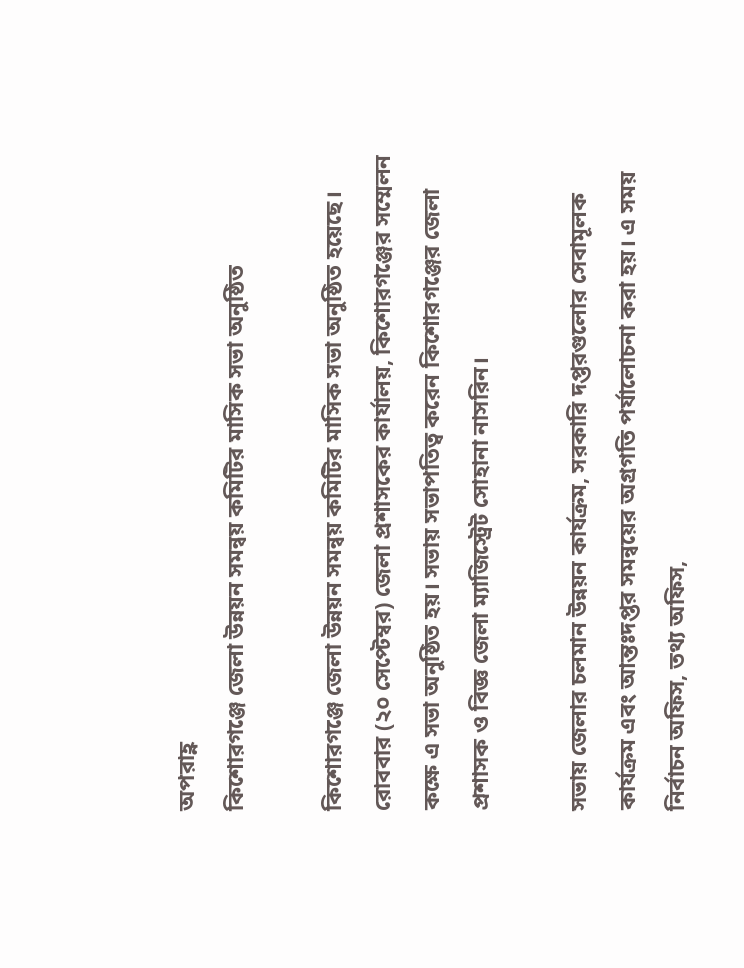অপরাহ্ণ
কিশোরগঞ্জে জেলা উন্নয়ন সমন্বয় কমিটির মাসিক সভা অনুষ্ঠিত

কিশোরগঞ্জে জেলা উন্নয়ন সমন্বয় কমিটির মাসিক সভা অনুষ্ঠিত হয়েছে। রোববার (২০ সেপ্টেম্বর) জেলা প্রশাসকের কার্যালয়, কিশোরগঞ্জের সম্মেলন কক্ষে এ সভা অনুষ্ঠিত হয়। সভায় সভাপতিত্ব করেন কিশোরগঞ্জের জেলা প্রশাসক ও বিজ্ঞ জেলা ম্যাজিস্ট্রেট সোহানা নাসরিন।

সভায় জেলার চলমান উন্নয়ন কার্যক্রম, সরকারি দপ্তরগুলোর সেবামূলক কার্যক্রম এবং আন্তঃদপ্তর সমন্বয়ের অগ্রগতি পর্যালোচনা করা হয়। এ সময় নির্বাচন অফিস, তথ্য অফিস,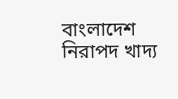বাংলাদেশ নিরাপদ খাদ্য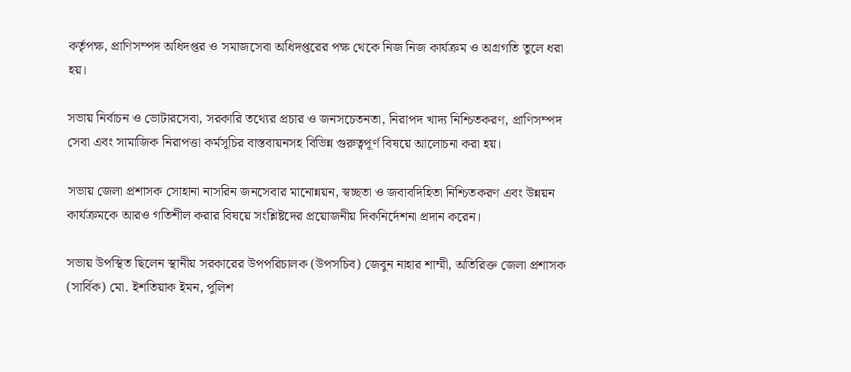কর্তৃপক্ষ, প্রাণিসম্পদ অধিদপ্তর ও সমাজসেবা অধিদপ্তরের পক্ষ থেকে নিজ নিজ কার্যক্রম ও অগ্রগতি তুলে ধরা হয়।

সভায় নির্বাচন ও ভোটারসেবা, সরকারি তথ্যের প্রচার ও জনসচেতনতা, নিরাপদ খাদ্য নিশ্চিতকরণ, প্রাণিসম্পদ সেবা এবং সামাজিক নিরাপত্তা কর্মসূচির বাস্তবায়নসহ বিভিন্ন গুরুত্বপূর্ণ বিষয়ে আলোচনা করা হয়।

সভায় জেলা প্রশাসক সোহানা নাসরিন জনসেবার মানোন্নয়ন, স্বচ্ছতা ও জবাবদিহিতা নিশ্চিতকরণ এবং উন্নয়ন কার্যক্রমকে আরও গতিশীল করার বিষয়ে সংশ্লিষ্টদের প্রয়োজনীয় দিকনির্দেশনা প্রদান করেন।

সভায় উপস্থিত ছিলেন স্থানীয় সরকারের উপপরিচালক (উপসচিব) জেবুন নাহার শাম্মী, অতিরিক্ত জেলা প্রশাসক (সার্বিক) মো. ইশতিয়াক ইমন, পুলিশ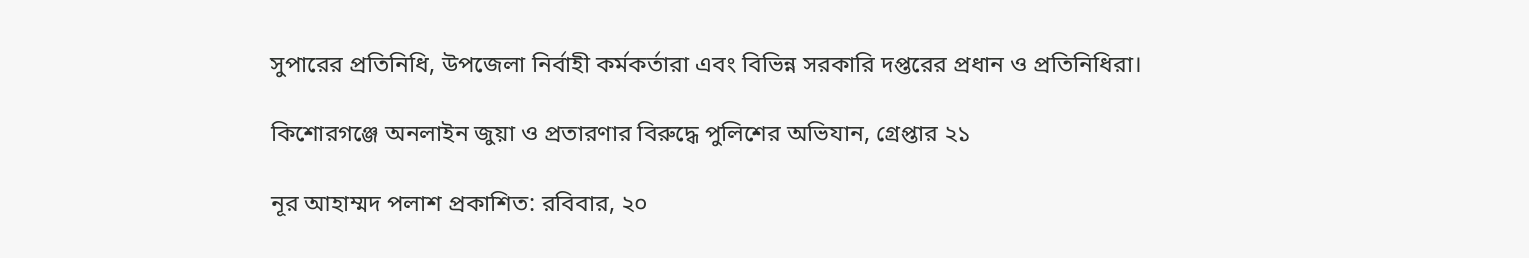সুপারের প্রতিনিধি, উপজেলা নির্বাহী কর্মকর্তারা এবং বিভিন্ন সরকারি দপ্তরের প্রধান ও প্রতিনিধিরা।

কিশোরগঞ্জে অনলাইন জুয়া ও প্রতারণার বিরুদ্ধে পুলিশের অভিযান, গ্রেপ্তার ২১

নূর আহাম্মদ পলাশ প্রকাশিত: রবিবার, ২০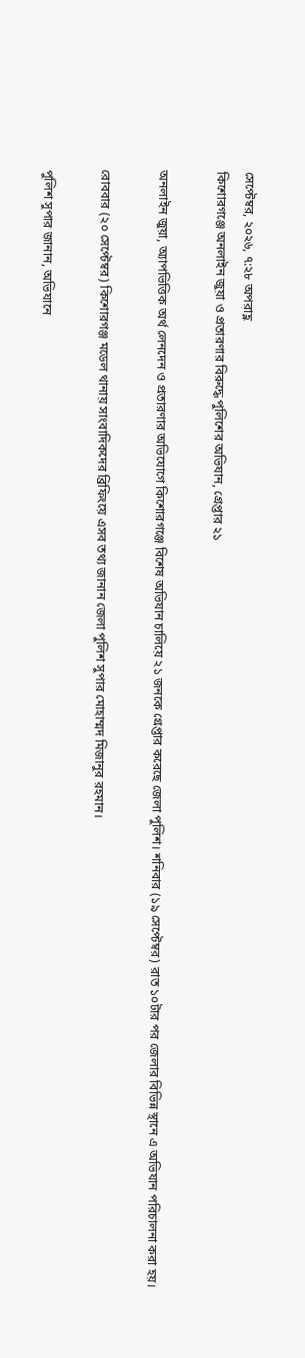সেপ্টেম্বর, ২০২৬, ৭:২৮ অপরাহ্ণ
কিশোরগঞ্জে অনলাইন জুয়া ও প্রতারণার বিরুদ্ধে পুলিশের অভিযান, গ্রেপ্তার ২১

অনলাইন জুয়া, অ্যাপভিত্তিক অর্থ লেনদেন ও প্রতারণার অভিযোগে কিশোরগঞ্জে বিশেষ অভিযান চালিয়ে ২১ জনকে গ্রেপ্তার করেছে জেলা পুলিশ। শনিবার (১৯ সেপ্টেম্বর) রাত ১০টার পর জেলার বিভিন্ন স্থানে এ অভিযান পরিচালনা করা হয়।

রোববার (২০ সেপ্টেম্বর) কিশোরগঞ্জ মডেল থানায় সাংবাদিকদের ব্রিফিংয়ে এসব তথ্য জানান জেলা পুলিশ সুপার মোহাম্মদ মিজানুর রহমান।

পুলিশ সুপার জানান, অভিযানে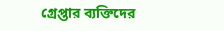গ্রেপ্তার ব্যক্তিদের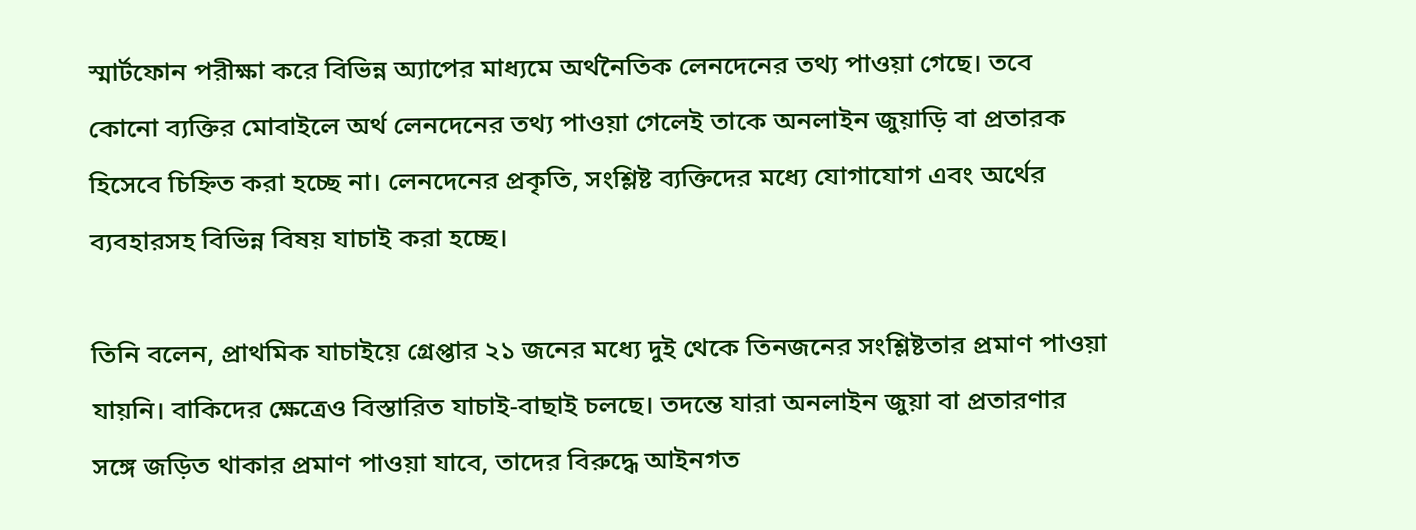স্মার্টফোন পরীক্ষা করে বিভিন্ন অ্যাপের মাধ্যমে অর্থনৈতিক লেনদেনের তথ্য পাওয়া গেছে। তবে কোনো ব্যক্তির মোবাইলে অর্থ লেনদেনের তথ্য পাওয়া গেলেই তাকে অনলাইন জুয়াড়ি বা প্রতারক হিসেবে চিহ্নিত করা হচ্ছে না। লেনদেনের প্রকৃতি, সংশ্লিষ্ট ব্যক্তিদের মধ্যে যোগাযোগ এবং অর্থের ব্যবহারসহ বিভিন্ন বিষয় যাচাই করা হচ্ছে।

তিনি বলেন, প্রাথমিক যাচাইয়ে গ্রেপ্তার ২১ জনের মধ্যে দুই থেকে তিনজনের সংশ্লিষ্টতার প্রমাণ পাওয়া যায়নি। বাকিদের ক্ষেত্রেও বিস্তারিত যাচাই-বাছাই চলছে। তদন্তে যারা অনলাইন জুয়া বা প্রতারণার সঙ্গে জড়িত থাকার প্রমাণ পাওয়া যাবে, তাদের বিরুদ্ধে আইনগত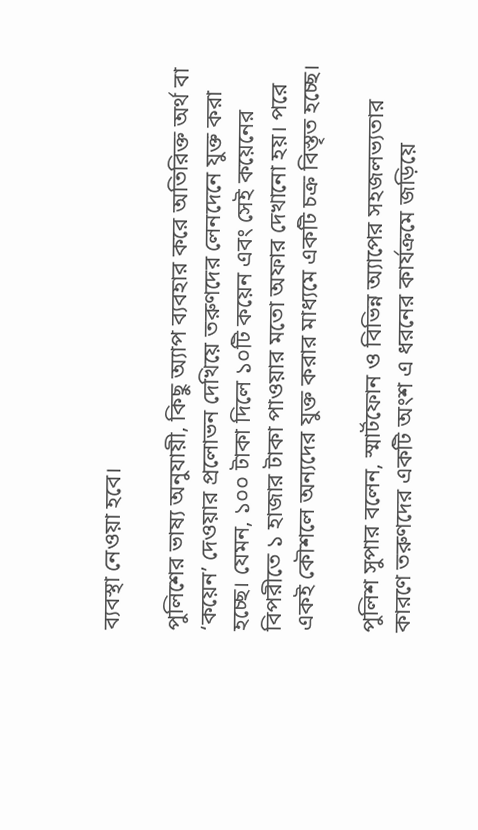ব্যবস্থা নেওয়া হবে।

পুলিশের ভাষ্য অনুযায়ী, কিছু অ্যাপ ব্যবহার করে অতিরিক্ত অর্থ বা ‘কয়েন’ দেওয়ার প্রলোভন দেখিয়ে তরুণদের লেনদেনে যুক্ত করা হচ্ছে। যেমন, ১০০ টাকা দিলে ১০টি কয়েন এবং সেই কয়েনের বিপরীতে ১ হাজার টাকা পাওয়ার মতো অফার দেখানো হয়। পরে একই কৌশলে অন্যদের যুক্ত করার মাধ্যমে একটি চক্র বিস্তৃত হচ্ছে।

পুলিশ সুপার বলেন, স্মার্টফোন ও বিভিন্ন অ্যাপের সহজলভ্যতার কারণে তরুণদের একটি অংশ এ ধরনের কার্যক্রমে জড়িয়ে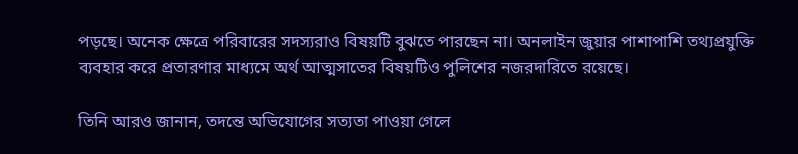পড়ছে। অনেক ক্ষেত্রে পরিবারের সদস্যরাও বিষয়টি বুঝতে পারছেন না। অনলাইন জুয়ার পাশাপাশি তথ্যপ্রযুক্তি ব্যবহার করে প্রতারণার মাধ্যমে অর্থ আত্মসাতের বিষয়টিও পুলিশের নজরদারিতে রয়েছে।

তিনি আরও জানান, তদন্তে অভিযোগের সত্যতা পাওয়া গেলে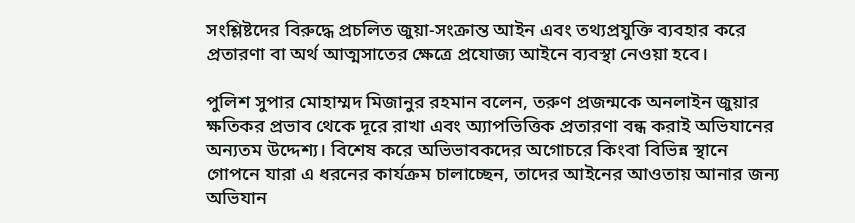সংশ্লিষ্টদের বিরুদ্ধে প্রচলিত জুয়া-সংক্রান্ত আইন এবং তথ্যপ্রযুক্তি ব্যবহার করে প্রতারণা বা অর্থ আত্মসাতের ক্ষেত্রে প্রযোজ্য আইনে ব্যবস্থা নেওয়া হবে।

পুলিশ সুপার মোহাম্মদ মিজানুর রহমান বলেন, তরুণ প্রজন্মকে অনলাইন জুয়ার ক্ষতিকর প্রভাব থেকে দূরে রাখা এবং অ্যাপভিত্তিক প্রতারণা বন্ধ করাই অভিযানের অন্যতম উদ্দেশ্য। বিশেষ করে অভিভাবকদের অগোচরে কিংবা বিভিন্ন স্থানে গোপনে যারা এ ধরনের কার্যক্রম চালাচ্ছেন, তাদের আইনের আওতায় আনার জন্য অভিযান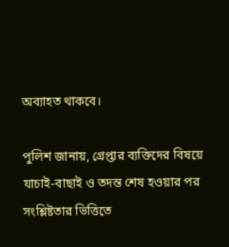অব্যাহত থাকবে।

পুলিশ জানায়, গ্রেপ্তার ব্যক্তিদের বিষয়ে যাচাই-বাছাই ও তদন্ত শেষ হওয়ার পর সংশ্লিষ্টতার ভিত্তিতে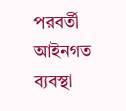পরবর্তী আইনগত ব্যবস্থা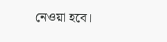নেওয়া হবে।